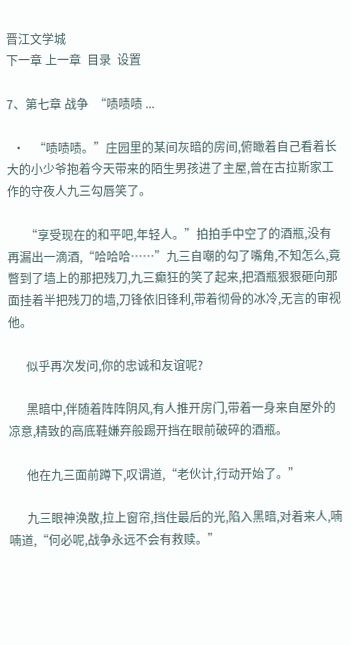晋江文学城
下一章 上一章  目录  设置

7、第七章 战争  “啧啧啧 ...

  •   “啧啧啧。”庄园里的某间灰暗的房间,俯瞰着自己看着长大的小少爷抱着今天带来的陌生男孩进了主屋,曾在古拉斯家工作的守夜人九三勾唇笑了。

      “享受现在的和平吧,年轻人。”拍拍手中空了的酒瓶,没有再漏出一滴酒,“哈哈哈……”九三自嘲的勾了嘴角,不知怎么,竟瞥到了墙上的那把残刀,九三癫狂的笑了起来,把酒瓶狠狠砸向那面挂着半把残刀的墙,刀锋依旧锋利,带着彻骨的冰冷,无言的审视他。

      似乎再次发问,你的忠诚和友谊呢?

      黑暗中,伴随着阵阵阴风,有人推开房门,带着一身来自屋外的凉意,精致的高底鞋嫌弃般踢开挡在眼前破碎的酒瓶。

      他在九三面前蹲下,叹谓道,“老伙计,行动开始了。”

      九三眼神涣散,拉上窗帘,挡住最后的光,陷入黑暗,对着来人,喃喃道,“何必呢,战争永远不会有救赎。”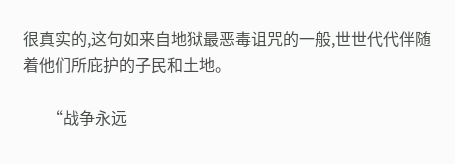很真实的,这句如来自地狱最恶毒诅咒的一般,世世代代伴随着他们所庇护的子民和土地。

      “战争永远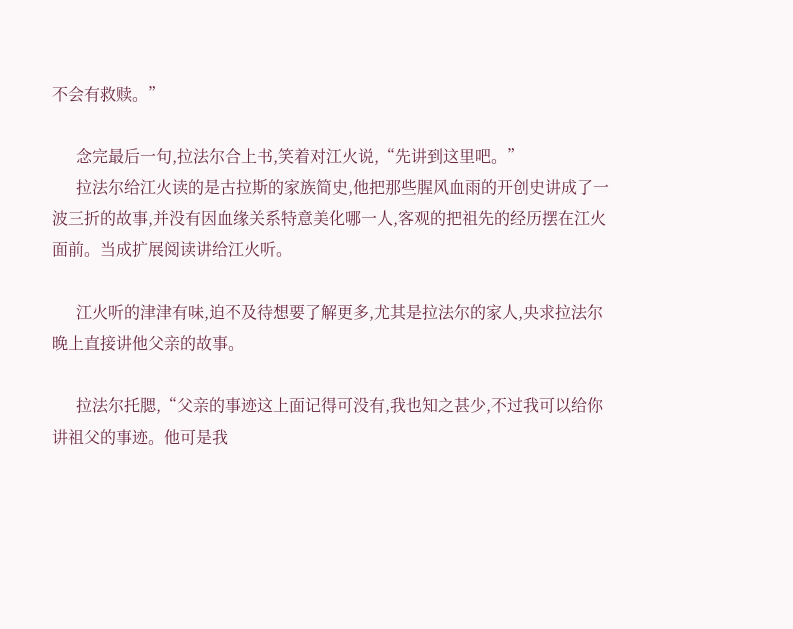不会有救赎。”

      念完最后一句,拉法尔合上书,笑着对江火说,“先讲到这里吧。”
      拉法尔给江火读的是古拉斯的家族简史,他把那些腥风血雨的开创史讲成了一波三折的故事,并没有因血缘关系特意美化哪一人,客观的把祖先的经历摆在江火面前。当成扩展阅读讲给江火听。

      江火听的津津有味,迫不及待想要了解更多,尤其是拉法尔的家人,央求拉法尔晚上直接讲他父亲的故事。

      拉法尔托腮,“父亲的事迹这上面记得可没有,我也知之甚少,不过我可以给你讲祖父的事迹。他可是我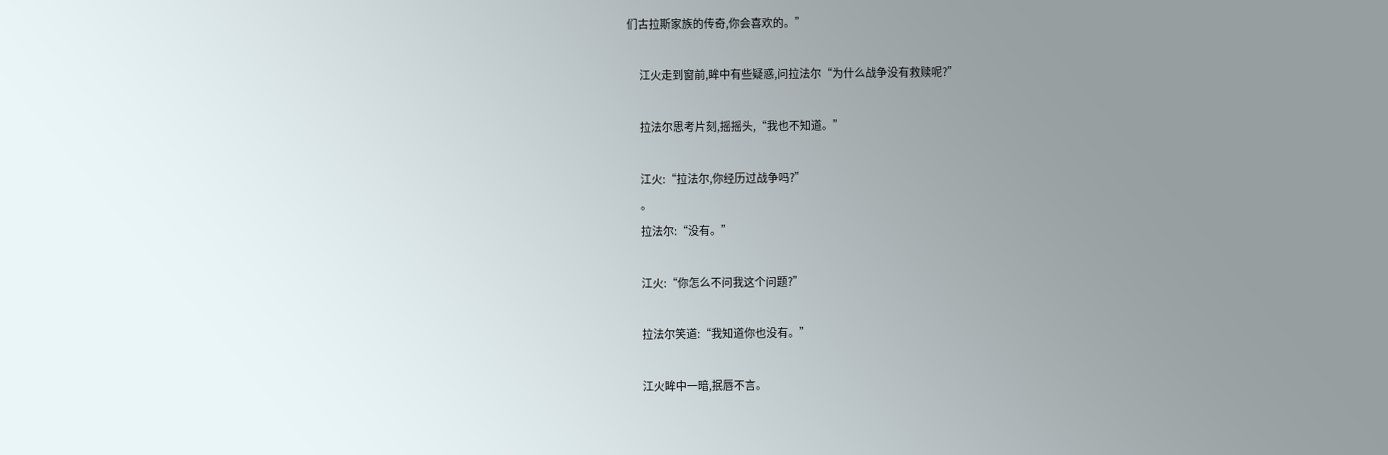们古拉斯家族的传奇,你会喜欢的。”

      江火走到窗前,眸中有些疑惑,问拉法尔“为什么战争没有救赎呢?”

      拉法尔思考片刻,摇摇头,“我也不知道。”

      江火:“拉法尔,你经历过战争吗?”
      。
      拉法尔:“没有。”

      江火:“你怎么不问我这个问题?”

      拉法尔笑道:“我知道你也没有。”

      江火眸中一暗,抿唇不言。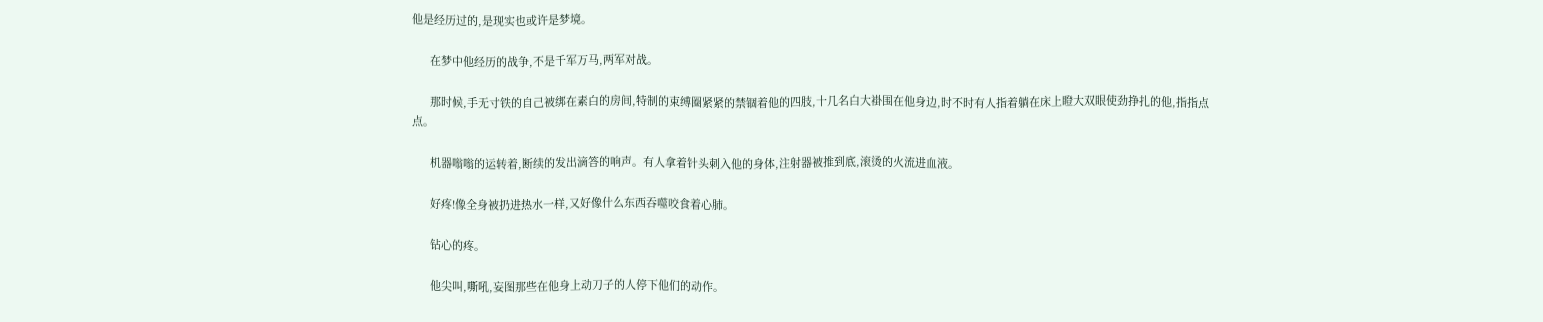他是经历过的,是现实也或许是梦境。

      在梦中他经历的战争,不是千军万马,两军对战。

      那时候,手无寸铁的自己被绑在素白的房间,特制的束缚圈紧紧的禁锢着他的四肢,十几名白大褂围在他身边,时不时有人指着躺在床上瞪大双眼使劲挣扎的他,指指点点。

      机器嗡嗡的运转着,断续的发出滴答的响声。有人拿着针头刺入他的身体,注射器被推到底,滚烫的火流进血液。

      好疼!像全身被扔进热水一样,又好像什么东西吞噬咬食着心肺。

      钻心的疼。

      他尖叫,嘶吼,妄图那些在他身上动刀子的人停下他们的动作。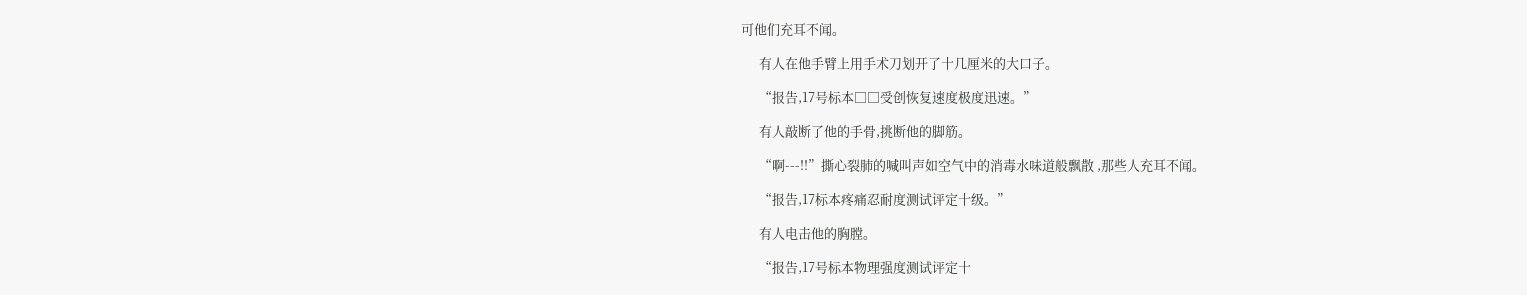可他们充耳不闻。

      有人在他手臂上用手术刀划开了十几厘米的大口子。

      “报告,17号标本□□受创恢复速度极度迅速。”

      有人敲断了他的手骨,挑断他的脚筋。

      “啊---!!”撕心裂肺的喊叫声如空气中的消毒水味道般飘散 ,那些人充耳不闻。

      “报告,17标本疼痛忍耐度测试评定十级。”

      有人电击他的胸膛。

      “报告,17号标本物理强度测试评定十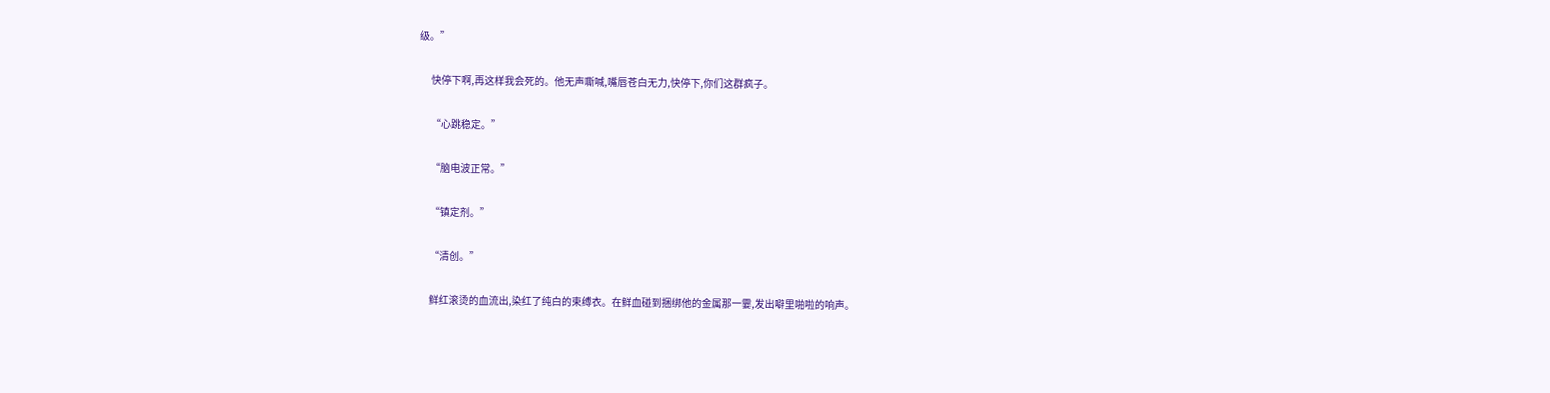级。”

      快停下啊,再这样我会死的。他无声嘶喊,嘴唇苍白无力,快停下,你们这群疯子。

      “心跳稳定。”

      “脑电波正常。”

      “镇定剂。”

      “清创。”

      鲜红滚烫的血流出,染红了纯白的束缚衣。在鲜血碰到捆绑他的金属那一霎,发出噼里啪啦的响声。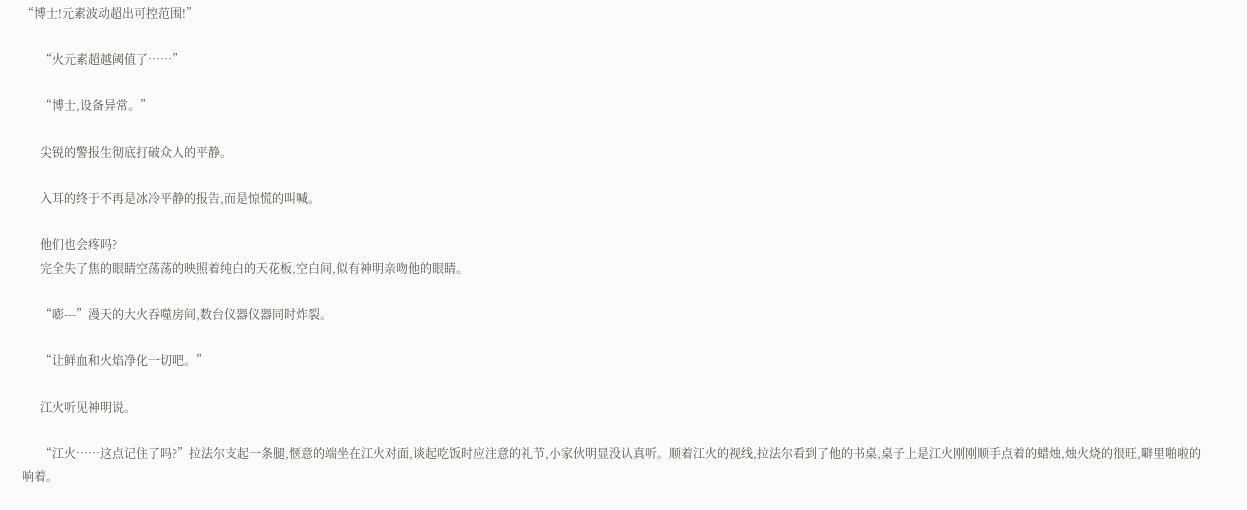“博士!元素波动超出可控范围!”

      “火元素超越阈值了……”

      “博士,设备异常。”

      尖锐的警报生彻底打破众人的平静。

      入耳的终于不再是冰冷平静的报告,而是惊慌的叫喊。

      他们也会疼吗?
      完全失了焦的眼睛空荡荡的映照着纯白的天花板,空白间,似有神明亲吻他的眼睛。

      “嘭---”漫天的大火吞噬房间,数台仪器仪器同时炸裂。

      “让鲜血和火焰净化一切吧。”

      江火听见神明说。

      “江火……这点记住了吗?”拉法尔支起一条腿,惬意的端坐在江火对面,谈起吃饭时应注意的礼节,小家伙明显没认真听。顺着江火的视线,拉法尔看到了他的书桌,桌子上是江火刚刚顺手点着的蜡烛,烛火烧的很旺,噼里啪啦的响着。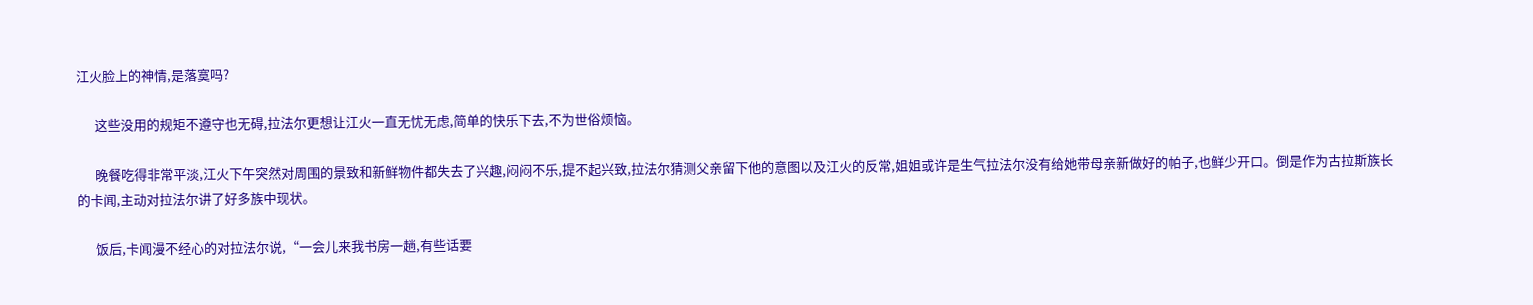江火脸上的神情,是落寞吗?

      这些没用的规矩不遵守也无碍,拉法尔更想让江火一直无忧无虑,简单的快乐下去,不为世俗烦恼。

      晚餐吃得非常平淡,江火下午突然对周围的景致和新鲜物件都失去了兴趣,闷闷不乐,提不起兴致,拉法尔猜测父亲留下他的意图以及江火的反常,姐姐或许是生气拉法尔没有给她带母亲新做好的帕子,也鲜少开口。倒是作为古拉斯族长的卡闻,主动对拉法尔讲了好多族中现状。

      饭后,卡闻漫不经心的对拉法尔说,“一会儿来我书房一趟,有些话要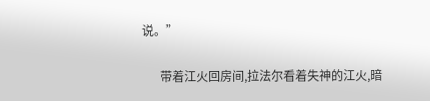说。”

      带着江火回房间,拉法尔看着失神的江火,暗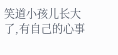笑道小孩儿长大了,有自己的心事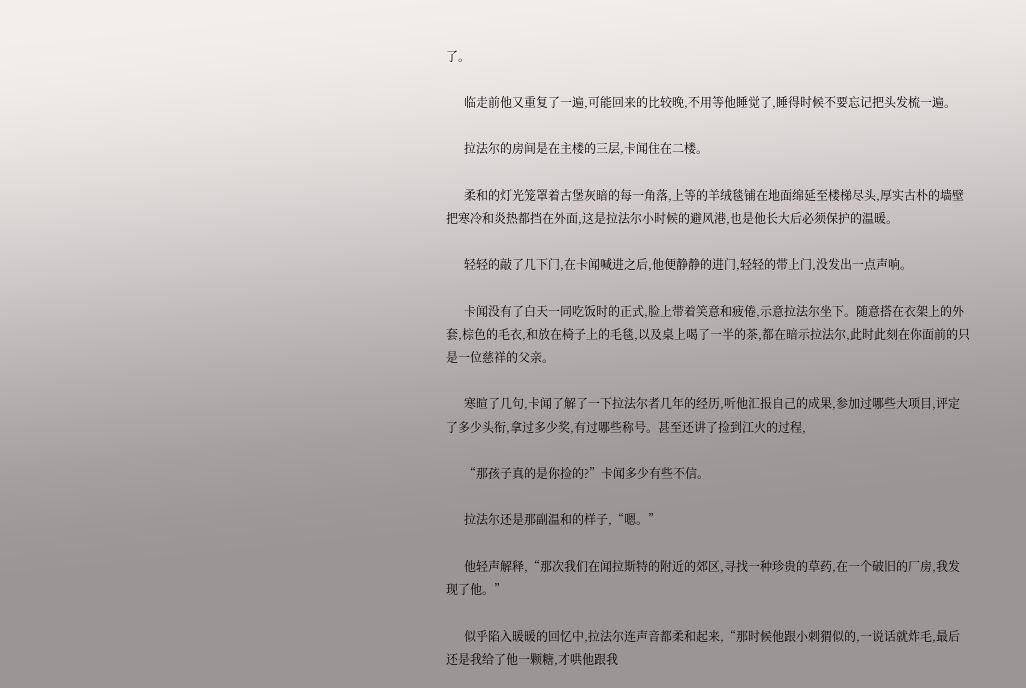了。

      临走前他又重复了一遍,可能回来的比较晚,不用等他睡觉了,睡得时候不要忘记把头发梳一遍。

      拉法尔的房间是在主楼的三层,卡闻住在二楼。

      柔和的灯光笼罩着古堡灰暗的每一角落,上等的羊绒毯铺在地面绵延至楼梯尽头,厚实古朴的墙壁把寒冷和炎热都挡在外面,这是拉法尔小时候的避风港,也是他长大后必须保护的温暖。

      轻轻的敲了几下门,在卡闻喊进之后,他便静静的进门,轻轻的带上门,没发出一点声响。

      卡闻没有了白天一同吃饭时的正式,脸上带着笑意和疲倦,示意拉法尔坐下。随意搭在衣架上的外套,棕色的毛衣,和放在椅子上的毛毯,以及桌上喝了一半的茶,都在暗示拉法尔,此时此刻在你面前的只是一位慈祥的父亲。

      寒暄了几句,卡闻了解了一下拉法尔者几年的经历,听他汇报自己的成果,参加过哪些大项目,评定了多少头衔,拿过多少奖,有过哪些称号。甚至还讲了捡到江火的过程,

      “那孩子真的是你捡的?”卡闻多少有些不信。

      拉法尔还是那副温和的样子,“嗯。”

      他轻声解释,“那次我们在闻拉斯特的附近的郊区,寻找一种珍贵的草药,在一个破旧的厂房,我发现了他。”

      似乎陷入暖暖的回忆中,拉法尔连声音都柔和起来,“那时候他跟小刺猬似的,一说话就炸毛,最后还是我给了他一颗糖,才哄他跟我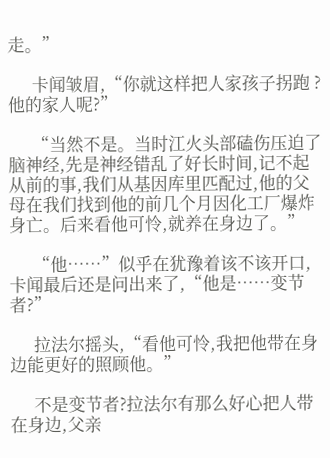走。”

      卡闻皱眉,“你就这样把人家孩子拐跑 ?他的家人呢?”

      “当然不是。当时江火头部磕伤压迫了脑神经,先是神经错乱了好长时间,记不起从前的事,我们从基因库里匹配过,他的父母在我们找到他的前几个月因化工厂爆炸身亡。后来看他可怜,就养在身边了。”

      “他……”似乎在犹豫着该不该开口,卡闻最后还是问出来了,“他是……变节者?”

      拉法尔摇头,“看他可怜,我把他带在身边能更好的照顾他。”

      不是变节者?拉法尔有那么好心把人带在身边,父亲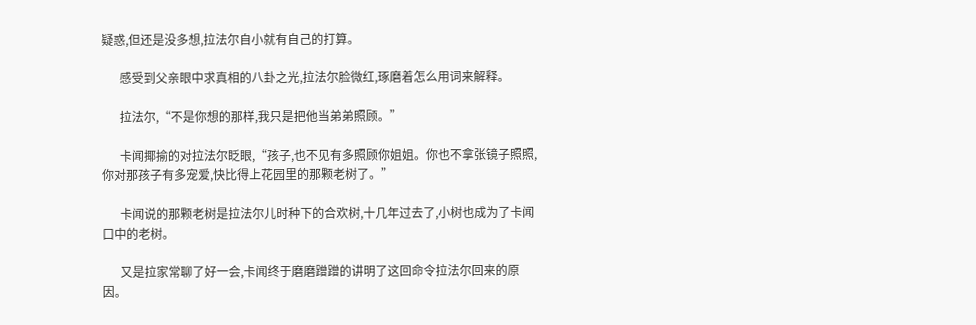疑惑,但还是没多想,拉法尔自小就有自己的打算。

      感受到父亲眼中求真相的八卦之光,拉法尔脸微红,琢磨着怎么用词来解释。

      拉法尔,“不是你想的那样,我只是把他当弟弟照顾。”

      卡闻揶揄的对拉法尔眨眼,“孩子,也不见有多照顾你姐姐。你也不拿张镜子照照,你对那孩子有多宠爱,快比得上花园里的那颗老树了。”

      卡闻说的那颗老树是拉法尔儿时种下的合欢树,十几年过去了,小树也成为了卡闻口中的老树。

      又是拉家常聊了好一会,卡闻终于磨磨蹭蹭的讲明了这回命令拉法尔回来的原因。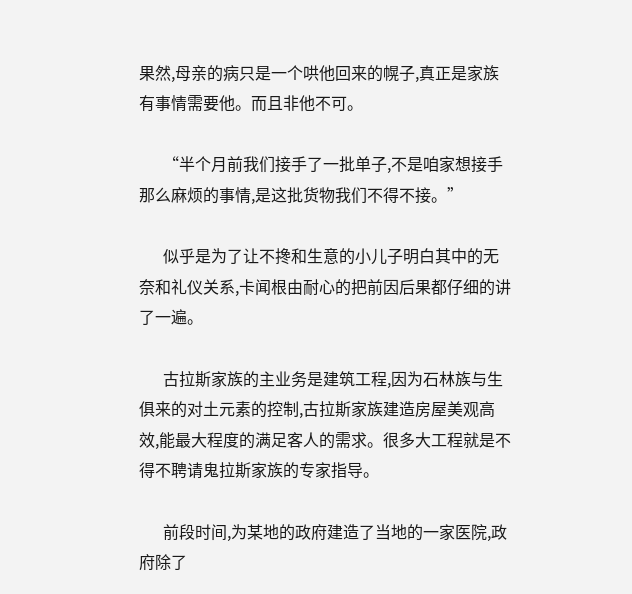果然,母亲的病只是一个哄他回来的幌子,真正是家族有事情需要他。而且非他不可。

      “半个月前我们接手了一批单子,不是咱家想接手那么麻烦的事情,是这批货物我们不得不接。”

      似乎是为了让不搀和生意的小儿子明白其中的无奈和礼仪关系,卡闻根由耐心的把前因后果都仔细的讲了一遍。

      古拉斯家族的主业务是建筑工程,因为石林族与生俱来的对土元素的控制,古拉斯家族建造房屋美观高效,能最大程度的满足客人的需求。很多大工程就是不得不聘请鬼拉斯家族的专家指导。

      前段时间,为某地的政府建造了当地的一家医院,政府除了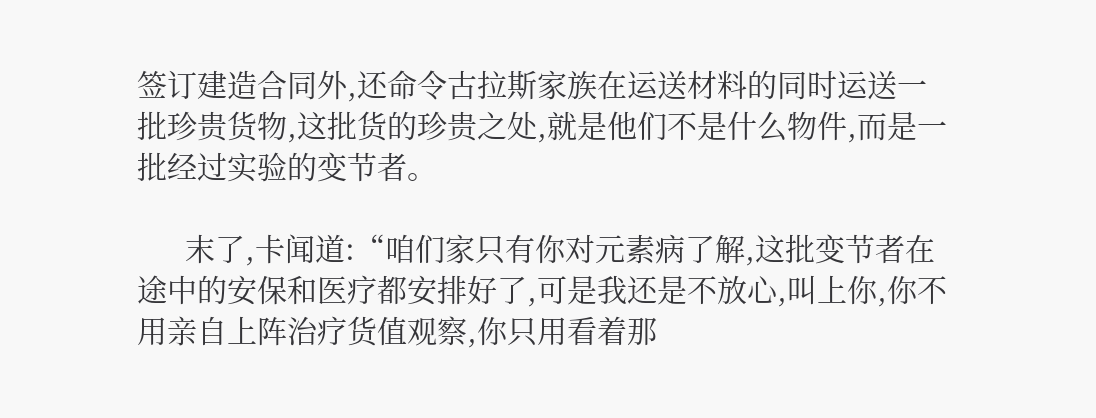签订建造合同外,还命令古拉斯家族在运送材料的同时运送一批珍贵货物,这批货的珍贵之处,就是他们不是什么物件,而是一批经过实验的变节者。

      末了,卡闻道:“咱们家只有你对元素病了解,这批变节者在途中的安保和医疗都安排好了,可是我还是不放心,叫上你,你不用亲自上阵治疗货值观察,你只用看着那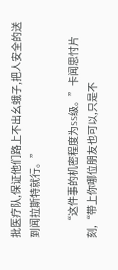批医疗队,保证他们路上不出幺蛾子,把人安全的送到闻拉斯特就行。”

      “这件事的机密程度为SS级。”卡闻思忖片刻,“带上你哪位朋友也可以,只是不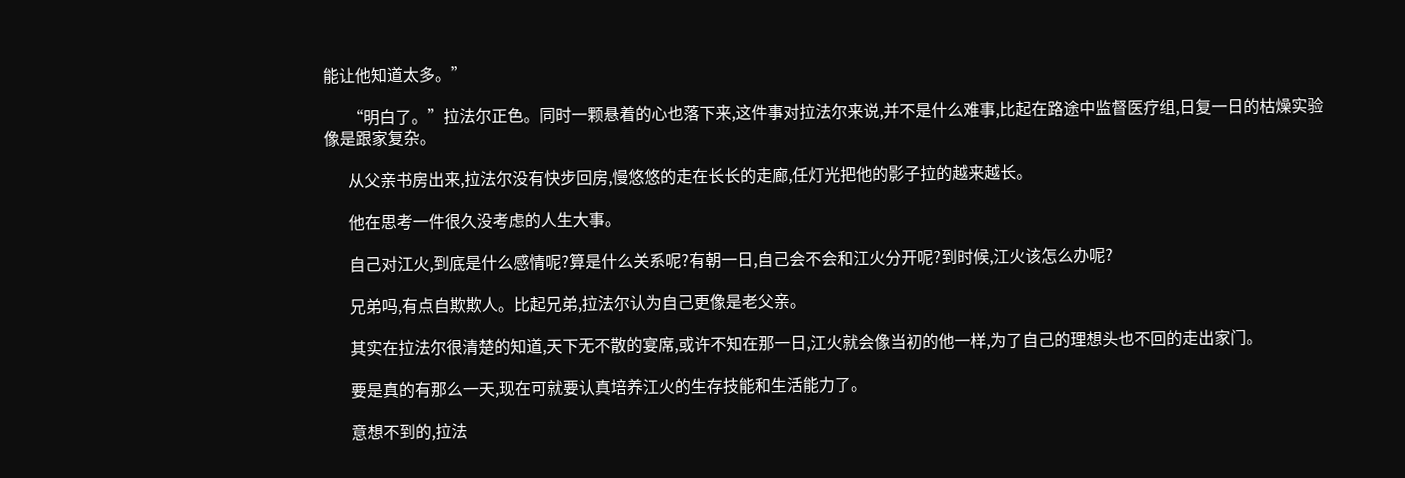能让他知道太多。”

      “明白了。”拉法尔正色。同时一颗悬着的心也落下来,这件事对拉法尔来说,并不是什么难事,比起在路途中监督医疗组,日复一日的枯燥实验像是跟家复杂。

      从父亲书房出来,拉法尔没有快步回房,慢悠悠的走在长长的走廊,任灯光把他的影子拉的越来越长。

      他在思考一件很久没考虑的人生大事。

      自己对江火,到底是什么感情呢?算是什么关系呢?有朝一日,自己会不会和江火分开呢?到时候,江火该怎么办呢?

      兄弟吗,有点自欺欺人。比起兄弟,拉法尔认为自己更像是老父亲。

      其实在拉法尔很清楚的知道,天下无不散的宴席,或许不知在那一日,江火就会像当初的他一样,为了自己的理想头也不回的走出家门。

      要是真的有那么一天,现在可就要认真培养江火的生存技能和生活能力了。

      意想不到的,拉法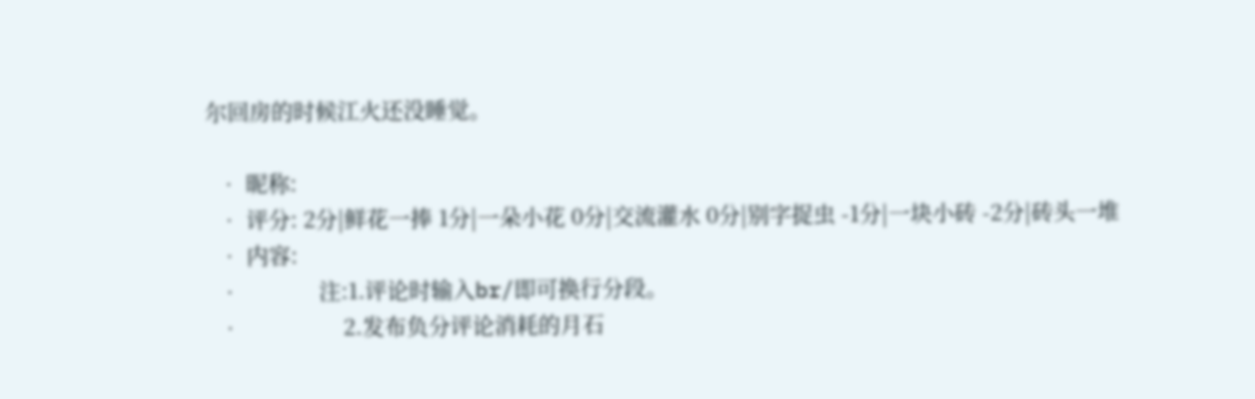尔回房的时候江火还没睡觉。

  • 昵称:
  • 评分: 2分|鲜花一捧 1分|一朵小花 0分|交流灌水 0分|别字捉虫 -1分|一块小砖 -2分|砖头一堆
  • 内容:
  •             注:1.评论时输入br/即可换行分段。
  •                 2.发布负分评论消耗的月石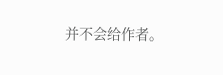并不会给作者。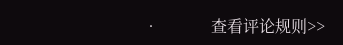•             查看评论规则>>